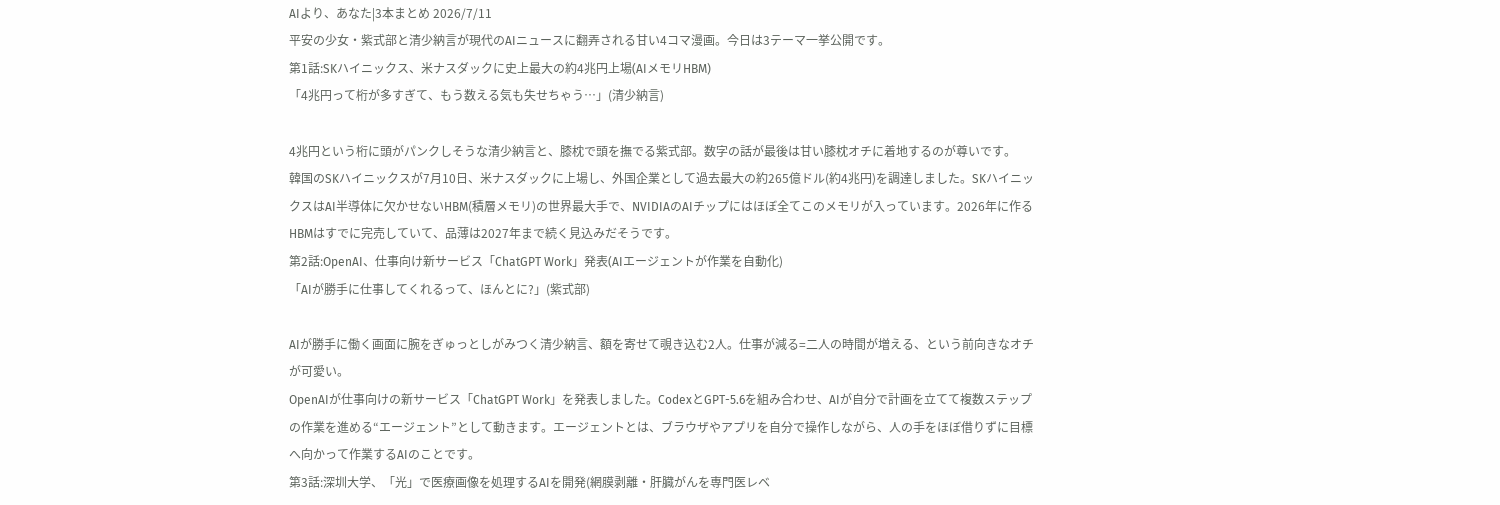AIより、あなた|3本まとめ 2026/7/11
平安の少女・紫式部と清少納言が現代のAIニュースに翻弄される甘い4コマ漫画。今日は3テーマ一挙公開です。
第1話:SKハイニックス、米ナスダックに史上最大の約4兆円上場(AIメモリHBM)
「4兆円って桁が多すぎて、もう数える気も失せちゃう…」(清少納言)

4兆円という桁に頭がパンクしそうな清少納言と、膝枕で頭を撫でる紫式部。数字の話が最後は甘い膝枕オチに着地するのが尊いです。
韓国のSKハイニックスが7月10日、米ナスダックに上場し、外国企業として過去最大の約265億ドル(約4兆円)を調達しました。SKハイニックスはAI半導体に欠かせないHBM(積層メモリ)の世界最大手で、NVIDIAのAIチップにはほぼ全てこのメモリが入っています。2026年に作るHBMはすでに完売していて、品薄は2027年まで続く見込みだそうです。
第2話:OpenAI、仕事向け新サービス「ChatGPT Work」発表(AIエージェントが作業を自動化)
「AIが勝手に仕事してくれるって、ほんとに?」(紫式部)

AIが勝手に働く画面に腕をぎゅっとしがみつく清少納言、額を寄せて覗き込む2人。仕事が減る=二人の時間が増える、という前向きなオチが可愛い。
OpenAIが仕事向けの新サービス「ChatGPT Work」を発表しました。CodexとGPT-5.6を組み合わせ、AIが自分で計画を立てて複数ステップの作業を進める“エージェント”として動きます。エージェントとは、ブラウザやアプリを自分で操作しながら、人の手をほぼ借りずに目標へ向かって作業するAIのことです。
第3話:深圳大学、「光」で医療画像を処理するAIを開発(網膜剥離・肝臓がんを専門医レベ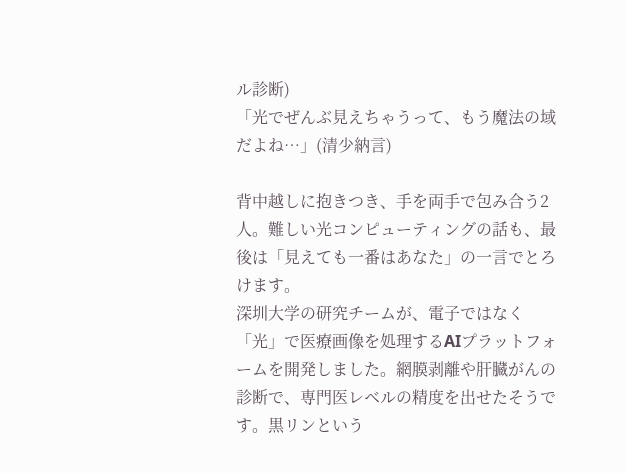ル診断)
「光でぜんぶ見えちゃうって、もう魔法の域だよね…」(清少納言)

背中越しに抱きつき、手を両手で包み合う2人。難しい光コンピューティングの話も、最後は「見えても一番はあなた」の一言でとろけます。
深圳大学の研究チームが、電子ではなく「光」で医療画像を処理するAIプラットフォームを開発しました。網膜剥離や肝臓がんの診断で、専門医レベルの精度を出せたそうです。黒リンという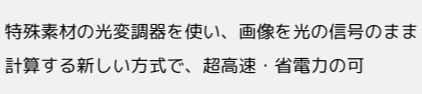特殊素材の光変調器を使い、画像を光の信号のまま計算する新しい方式で、超高速・省電力の可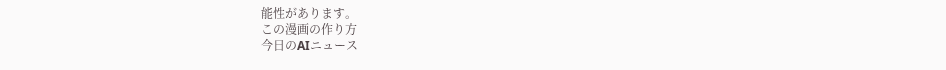能性があります。
この漫画の作り方
今日のAIニュース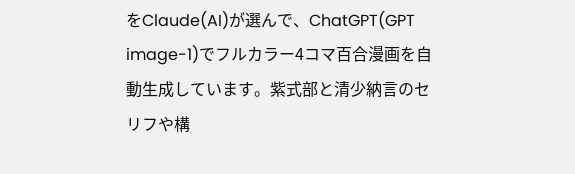をClaude(AI)が選んで、ChatGPT(GPT image-1)でフルカラー4コマ百合漫画を自動生成しています。紫式部と清少納言のセリフや構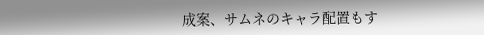成案、サムネのキャラ配置もす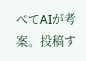べてAIが考案。投稿す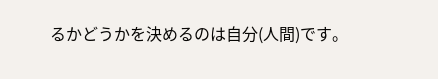るかどうかを決めるのは自分(人間)です。